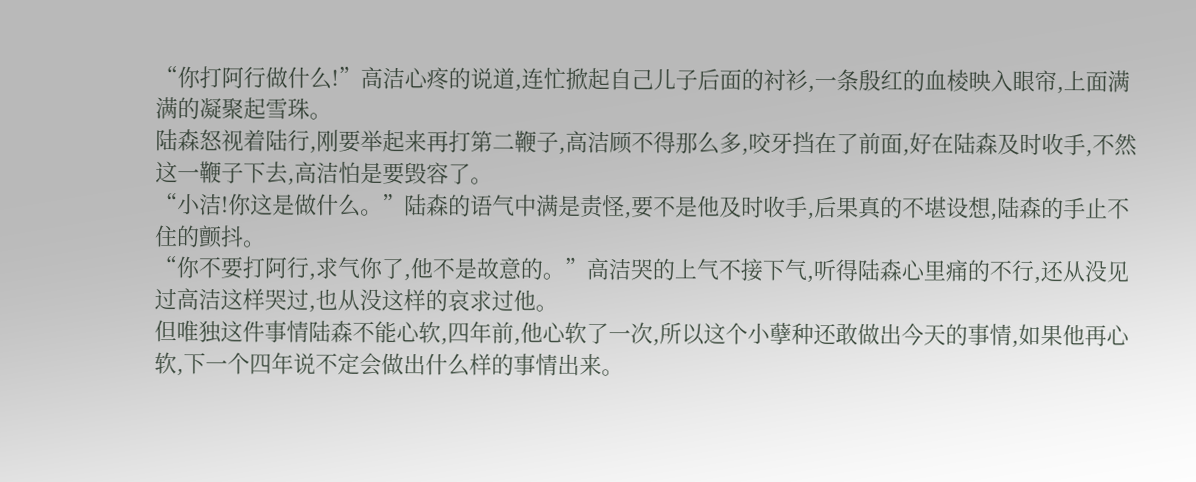“你打阿行做什么!”高洁心疼的说道,连忙掀起自己儿子后面的衬衫,一条殷红的血棱映入眼帘,上面满满的凝聚起雪珠。
陆森怒视着陆行,刚要举起来再打第二鞭子,高洁顾不得那么多,咬牙挡在了前面,好在陆森及时收手,不然这一鞭子下去,高洁怕是要毁容了。
“小洁!你这是做什么。”陆森的语气中满是责怪,要不是他及时收手,后果真的不堪设想,陆森的手止不住的颤抖。
“你不要打阿行,求气你了,他不是故意的。”高洁哭的上气不接下气,听得陆森心里痛的不行,还从没见过高洁这样哭过,也从没这样的哀求过他。
但唯独这件事情陆森不能心软,四年前,他心软了一次,所以这个小孽种还敢做出今天的事情,如果他再心软,下一个四年说不定会做出什么样的事情出来。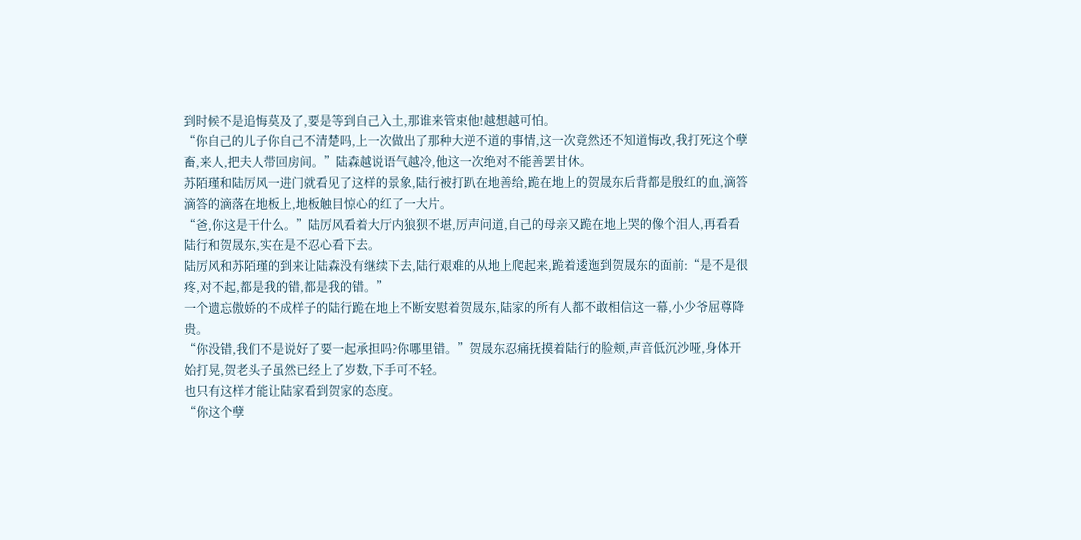到时候不是追悔莫及了,要是等到自己入土,那谁来管束他!越想越可怕。
“你自己的儿子你自己不清楚吗,上一次做出了那种大逆不道的事情,这一次竟然还不知道悔改,我打死这个孽畜,来人,把夫人带回房间。”陆森越说语气越冷,他这一次绝对不能善罢甘休。
苏陌瑾和陆厉风一进门就看见了这样的景象,陆行被打趴在地善给,跪在地上的贺晟东后背都是殷红的血,滴答滴答的滴落在地板上,地板触目惊心的红了一大片。
“爸,你这是干什么。”陆厉风看着大厅内狼狈不堪,厉声问道,自己的母亲又跪在地上哭的像个泪人,再看看陆行和贺晟东,实在是不忍心看下去。
陆厉风和苏陌瑾的到来让陆森没有继续下去,陆行艰难的从地上爬起来,跪着逶迤到贺晟东的面前:“是不是很疼,对不起,都是我的错,都是我的错。”
一个遗忘傲娇的不成样子的陆行跪在地上不断安慰着贺晟东,陆家的所有人都不敢相信这一幕,小少爷屈尊降贵。
“你没错,我们不是说好了要一起承担吗?你哪里错。”贺晟东忍痛抚摸着陆行的脸颊,声音低沉沙哑,身体开始打晃,贺老头子虽然已经上了岁数,下手可不轻。
也只有这样才能让陆家看到贺家的态度。
“你这个孽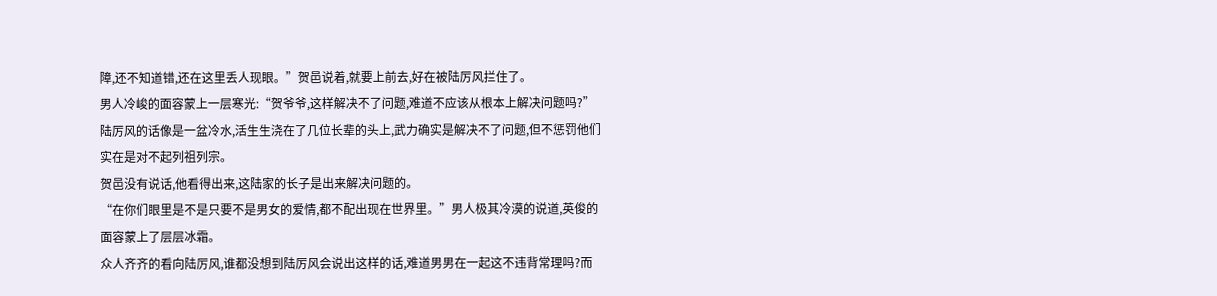障,还不知道错,还在这里丢人现眼。”贺邑说着,就要上前去,好在被陆厉风拦住了。
男人冷峻的面容蒙上一层寒光:“贺爷爷,这样解决不了问题,难道不应该从根本上解决问题吗?”
陆厉风的话像是一盆冷水,活生生浇在了几位长辈的头上,武力确实是解决不了问题,但不惩罚他们实在是对不起列祖列宗。
贺邑没有说话,他看得出来,这陆家的长子是出来解决问题的。
“在你们眼里是不是只要不是男女的爱情,都不配出现在世界里。”男人极其冷漠的说道,英俊的面容蒙上了层层冰霜。
众人齐齐的看向陆厉风,谁都没想到陆厉风会说出这样的话,难道男男在一起这不违背常理吗?而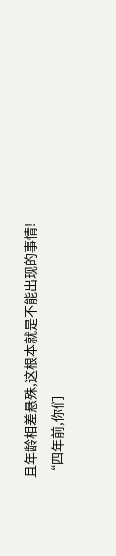且年龄相差悬殊,这根本就是不能出现的事情!
“四年前,你们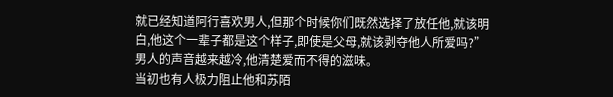就已经知道阿行喜欢男人,但那个时候你们既然选择了放任他,就该明白,他这个一辈子都是这个样子,即使是父母,就该剥夺他人所爱吗?”男人的声音越来越冷,他清楚爱而不得的滋味。
当初也有人极力阻止他和苏陌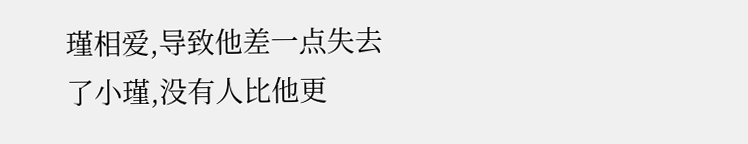瑾相爱,导致他差一点失去了小瑾,没有人比他更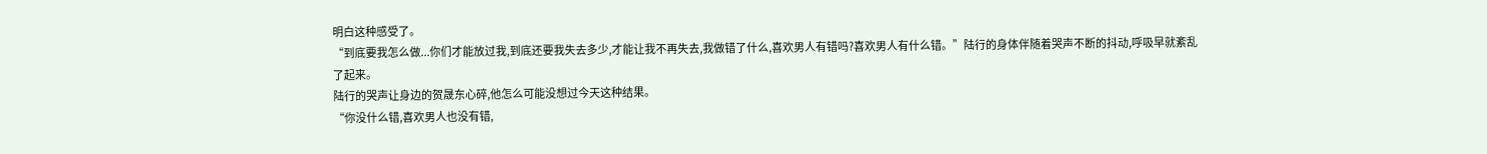明白这种感受了。
“到底要我怎么做...你们才能放过我,到底还要我失去多少,才能让我不再失去,我做错了什么,喜欢男人有错吗?喜欢男人有什么错。”陆行的身体伴随着哭声不断的抖动,呼吸早就紊乱了起来。
陆行的哭声让身边的贺晟东心碎,他怎么可能没想过今天这种结果。
“你没什么错,喜欢男人也没有错,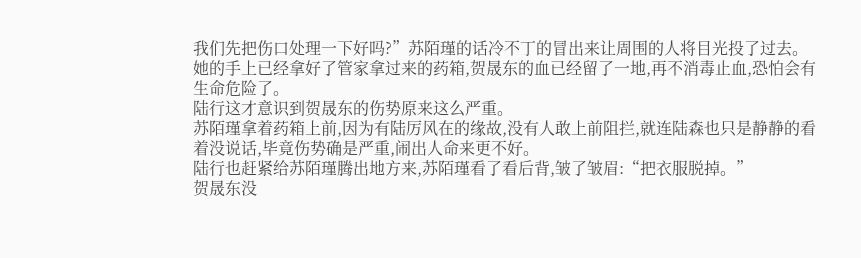我们先把伤口处理一下好吗?”苏陌瑾的话冷不丁的冒出来让周围的人将目光投了过去。
她的手上已经拿好了管家拿过来的药箱,贺晟东的血已经留了一地,再不消毒止血,恐怕会有生命危险了。
陆行这才意识到贺晟东的伤势原来这么严重。
苏陌瑾拿着药箱上前,因为有陆厉风在的缘故,没有人敢上前阻拦,就连陆森也只是静静的看着没说话,毕竟伤势确是严重,闹出人命来更不好。
陆行也赶紧给苏陌瑾腾出地方来,苏陌瑾看了看后背,皱了皱眉:“把衣服脱掉。”
贺晟东没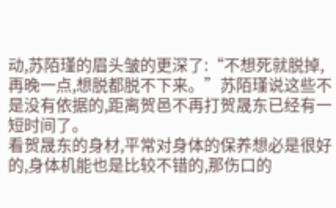动,苏陌瑾的眉头皱的更深了:“不想死就脱掉,再晚一点,想脱都脱不下来。”苏陌瑾说这些不是没有依据的,距离贺邑不再打贺晟东已经有一短时间了。
看贺晟东的身材,平常对身体的保养想必是很好的,身体机能也是比较不错的,那伤口的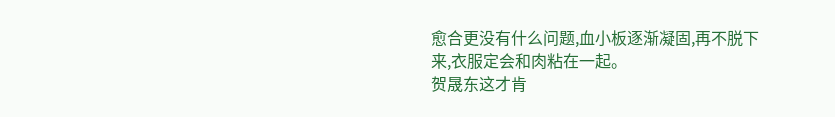愈合更没有什么问题,血小板逐渐凝固,再不脱下来,衣服定会和肉粘在一起。
贺晟东这才肯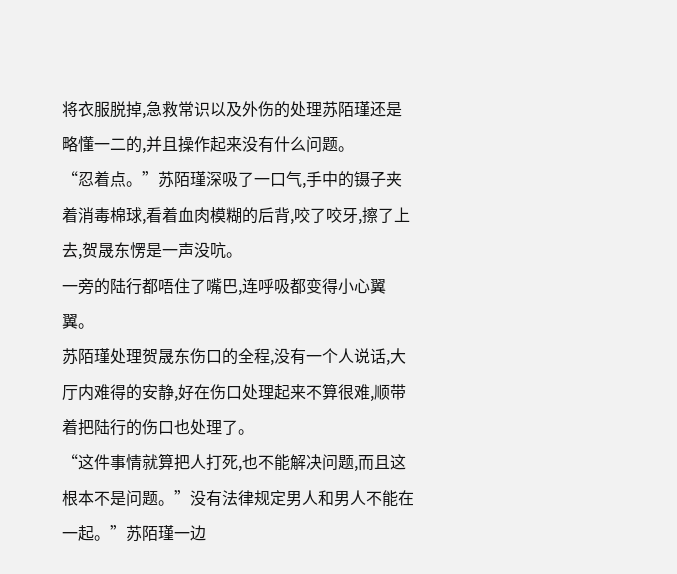将衣服脱掉,急救常识以及外伤的处理苏陌瑾还是略懂一二的,并且操作起来没有什么问题。
“忍着点。”苏陌瑾深吸了一口气,手中的镊子夹着消毒棉球,看着血肉模糊的后背,咬了咬牙,擦了上去,贺晟东愣是一声没吭。
一旁的陆行都唔住了嘴巴,连呼吸都变得小心翼翼。
苏陌瑾处理贺晟东伤口的全程,没有一个人说话,大厅内难得的安静,好在伤口处理起来不算很难,顺带着把陆行的伤口也处理了。
“这件事情就算把人打死,也不能解决问题,而且这根本不是问题。”没有法律规定男人和男人不能在一起。”苏陌瑾一边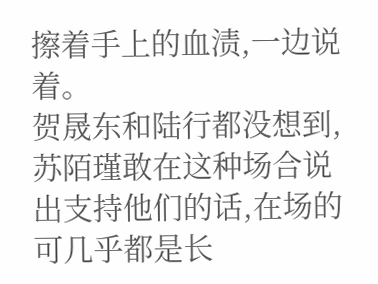擦着手上的血渍,一边说着。
贺晟东和陆行都没想到,苏陌瑾敢在这种场合说出支持他们的话,在场的可几乎都是长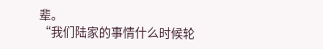辈。
“我们陆家的事情什么时候轮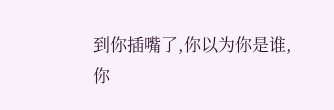到你插嘴了,你以为你是谁,你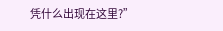凭什么出现在这里?”